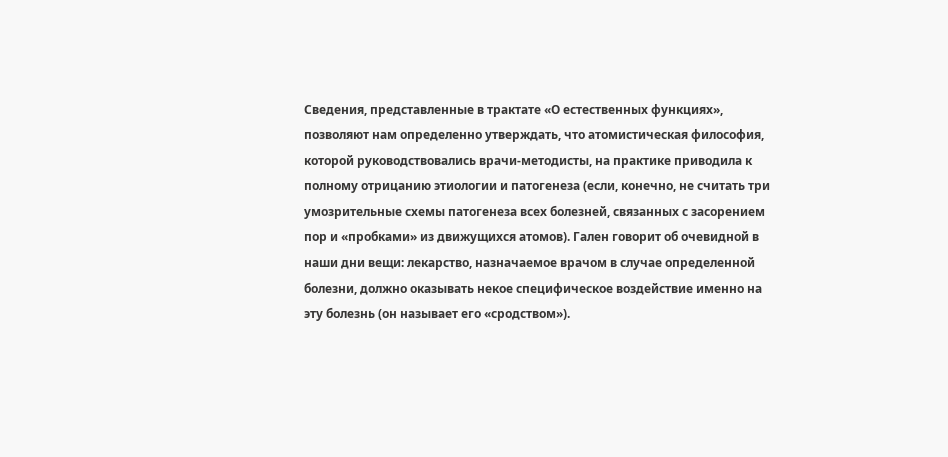Сведения, представленные в трактате «О естественных функциях», позволяют нам определенно утверждать, что атомистическая философия, которой руководствовались врачи-методисты, на практике приводила к полному отрицанию этиологии и патогенеза (если, конечно, не считать три умозрительные схемы патогенеза всех болезней, связанных с засорением пор и «пробками» из движущихся атомов). Гален говорит об очевидной в наши дни вещи: лекарство, назначаемое врачом в случае определенной болезни, должно оказывать некое специфическое воздействие именно на эту болезнь (он называет его «сродством»).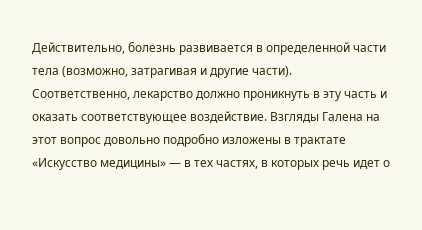Действительно, болезнь развивается в определенной части тела (возможно, затрагивая и другие части). Соответственно, лекарство должно проникнуть в эту часть и оказать соответствующее воздействие. Взгляды Галена на этот вопрос довольно подробно изложены в трактате «Искусство медицины» — в тех частях, в которых речь идет о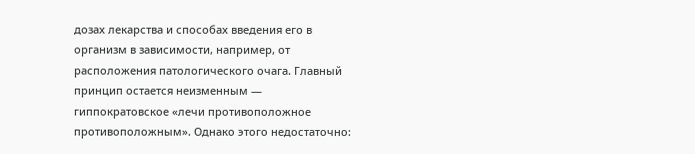дозах лекарства и способах введения его в организм в зависимости, например, от расположения патологического очага. Главный принцип остается неизменным — гиппократовское «лечи противоположное противоположным». Однако этого недостаточно: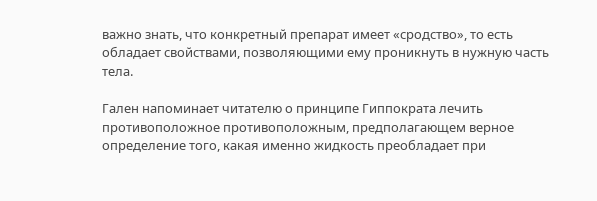важно знать, что конкретный препарат имеет «сродство», то есть обладает свойствами, позволяющими ему проникнуть в нужную часть тела.

Гален напоминает читателю о принципе Гиппократа лечить противоположное противоположным, предполагающем верное определение того, какая именно жидкость преобладает при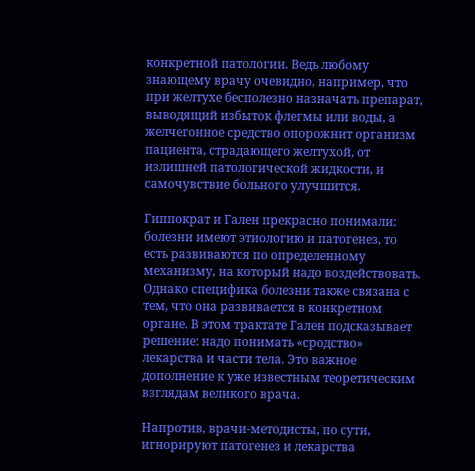конкретной патологии. Ведь любому знающему врачу очевидно, например, что при желтухе бесполезно назначать препарат, выводящий избыток флегмы или воды, а желчегонное средство опорожнит организм пациента, страдающего желтухой, от излишней патологической жидкости, и самочувствие больного улучшится.

Гиппократ и Гален прекрасно понимали: болезни имеют этиологию и патогенез, то есть развиваются по определенному механизму, на который надо воздействовать. Однако специфика болезни также связана с тем, что она развивается в конкретном органе. В этом трактате Гален подсказывает решение: надо понимать «сродство» лекарства и части тела. Это важное дополнение к уже известным теоретическим взглядам великого врача.

Напротив, врачи-методисты, по сути, игнорируют патогенез и лекарства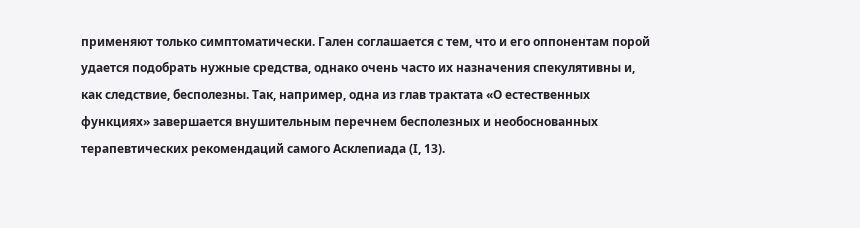применяют только симптоматически. Гален соглашается с тем, что и его оппонентам порой удается подобрать нужные средства, однако очень часто их назначения спекулятивны и, как следствие, бесполезны. Так, например, одна из глав трактата «О естественных функциях» завершается внушительным перечнем бесполезных и необоснованных терапевтических рекомендаций самого Асклепиада (I, 13).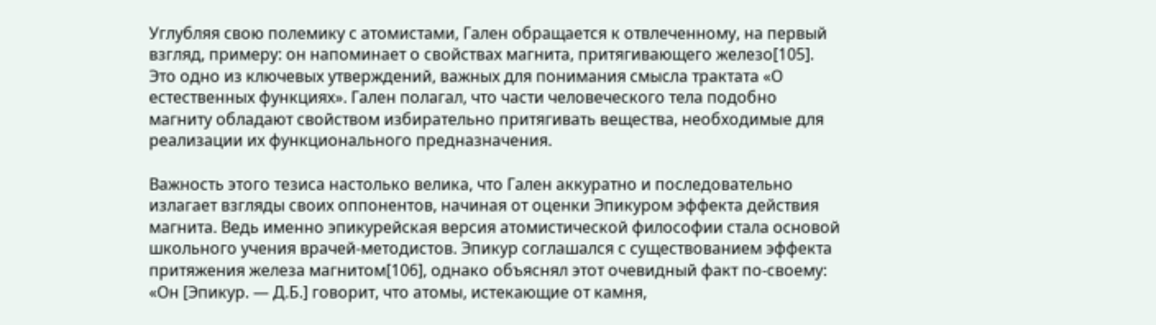Углубляя свою полемику с атомистами, Гален обращается к отвлеченному, на первый взгляд, примеру: он напоминает о свойствах магнита, притягивающего железо[105]. Это одно из ключевых утверждений, важных для понимания смысла трактата «О естественных функциях». Гален полагал, что части человеческого тела подобно магниту обладают свойством избирательно притягивать вещества, необходимые для реализации их функционального предназначения.

Важность этого тезиса настолько велика, что Гален аккуратно и последовательно излагает взгляды своих оппонентов, начиная от оценки Эпикуром эффекта действия магнита. Ведь именно эпикурейская версия атомистической философии стала основой школьного учения врачей-методистов. Эпикур соглашался с существованием эффекта притяжения железа магнитом[106], однако объяснял этот очевидный факт по-своему: «Он [Эпикур. — Д.Б.] говорит, что атомы, истекающие от камня,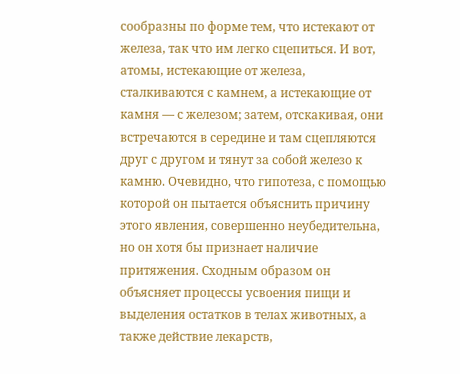сообразны по форме тем, что истекают от железа, так что им легко сцепиться. И вот, атомы, истекающие от железа, сталкиваются с камнем, а истекающие от камня — с железом; затем, отскакивая, они встречаются в середине и там сцепляются друг с другом и тянут за собой железо к камню. Очевидно, что гипотеза, с помощью которой он пытается объяснить причину этого явления, совершенно неубедительна, но он хотя бы признает наличие притяжения. Сходным образом он объясняет процессы усвоения пищи и выделения остатков в телах животных, а также действие лекарств,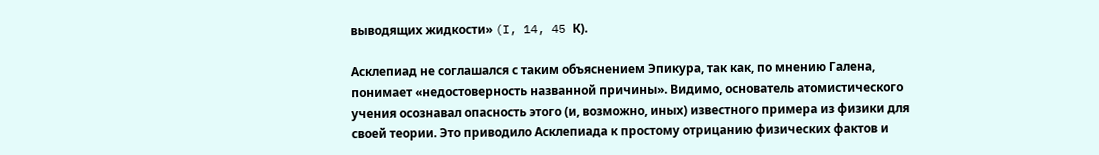выводящих жидкости» (I, 14, 45 К).

Асклепиад не соглашался с таким объяснением Эпикура, так как, по мнению Галена, понимает «недостоверность названной причины». Видимо, основатель атомистического учения осознавал опасность этого (и, возможно, иных) известного примера из физики для своей теории. Это приводило Асклепиада к простому отрицанию физических фактов и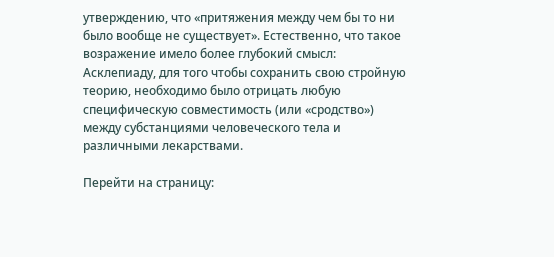утверждению, что «притяжения между чем бы то ни было вообще не существует». Естественно, что такое возражение имело более глубокий смысл: Асклепиаду, для того чтобы сохранить свою стройную теорию, необходимо было отрицать любую специфическую совместимость (или «сродство») между субстанциями человеческого тела и различными лекарствами.

Перейти на страницу: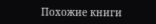Похожие книги